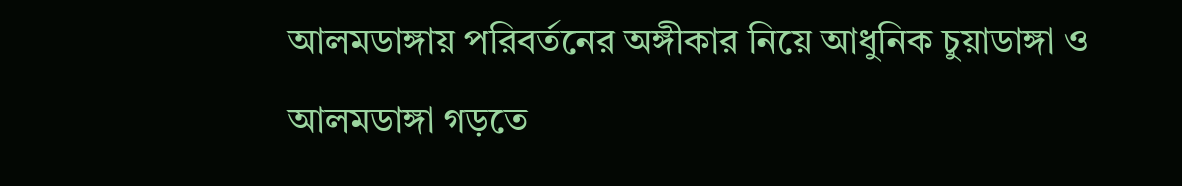আলমডাঙ্গায় পরিবর্তনের অঙ্গীকার নিয়ে আধুনিক চুয়াডাঙ্গা ও আলমডাঙ্গা গড়তে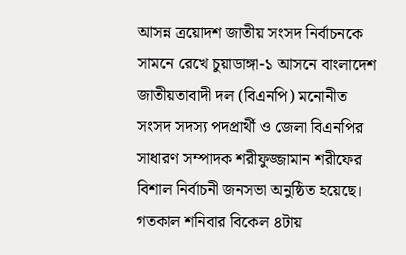আসন্ন ত্রয়োদশ জাতীয় সংসদ নির্বাচনকে সামনে রেখে চুয়াডাঙ্গা-১ আসনে বাংলাদেশ জাতীয়তাবাদী দল (বিএনপি) মনোনীত সংসদ সদস্য পদপ্রার্থী ও জেলা বিএনপির সাধারণ সম্পাদক শরীফুজ্জামান শরীফের বিশাল নির্বাচনী জনসভা অনুষ্ঠিত হয়েছে। গতকাল শনিবার বিকেল ৪টায়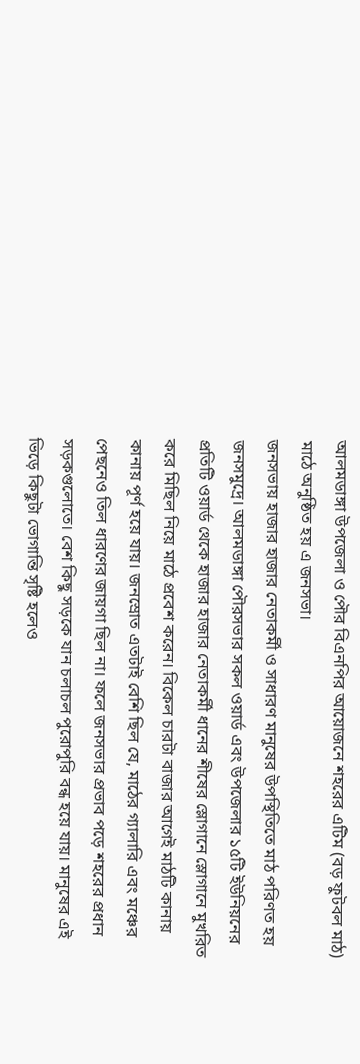আলমডাঙ্গা উপজেলা ও পৌর বিএনপির আয়োজনে শহরের এটিম (বড় ফুটবল মাঠ) মাঠে অনুষ্ঠিত হয় এ জনসভা।
জনসভায় হাজার হাজার নেতাকর্মী ও সাধারণ মানুষের উপস্থিতিতে মাঠ পরিণত হয় জনসমুদ্রে। আলমডাঙ্গা পৌরসভার সকল ওয়ার্ড এবং উপজেলার ১৫টি ইউনিয়নের প্রতিটি ওয়ার্ড থেকে হাজার হাজার নেতাকর্মী ধানের শীষের স্লোগানে স্লোগানে মুখরিত করে মিছিল নিয়ে মাঠে প্রবেশ করেন। বিকেল চারটা বাজার আগেই মাঠটি কানায় কানায় পূর্ণ হয়ে যায়। জনস্রোত এতটাই বেশি ছিল যে, মাঠের গ্যালারি এবং মঞ্চের পেছনেও তিল ধারণের জায়গা ছিল না। ফলে জনসভার প্রভাব পড়ে শহরের প্রধান সড়কগুলোতে। বেশ কিছু সড়কে যান চলাচল পুরোপুরি বন্ধ হয়ে যায়। মানুষের এই ভিড়ে কিছুটা ভোগান্তি সৃষ্টি হলেও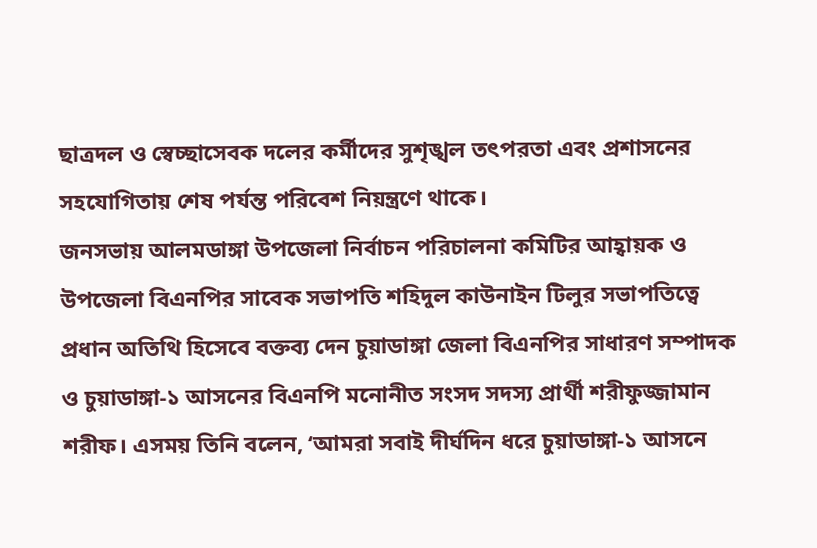ছাত্রদল ও স্বেচ্ছাসেবক দলের কর্মীদের সুশৃঙ্খল তৎপরতা এবং প্রশাসনের সহযোগিতায় শেষ পর্যন্ত পরিবেশ নিয়ন্ত্রণে থাকে।
জনসভায় আলমডাঙ্গা উপজেলা নির্বাচন পরিচালনা কমিটির আহ্বায়ক ও উপজেলা বিএনপির সাবেক সভাপতি শহিদুল কাউনাইন টিলুর সভাপতিত্বে প্রধান অতিথি হিসেবে বক্তব্য দেন চুয়াডাঙ্গা জেলা বিএনপির সাধারণ সম্পাদক ও চুয়াডাঙ্গা-১ আসনের বিএনপি মনোনীত সংসদ সদস্য প্রার্থী শরীফুজ্জামান শরীফ। এসময় তিনি বলেন, ‘আমরা সবাই দীর্ঘদিন ধরে চুয়াডাঙ্গা-১ আসনে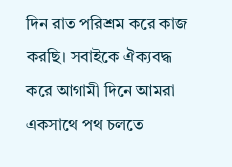দিন রাত পরিশ্রম করে কাজ করছি। সবাইকে ঐক্যবদ্ধ করে আগামী দিনে আমরা একসাথে পথ চলতে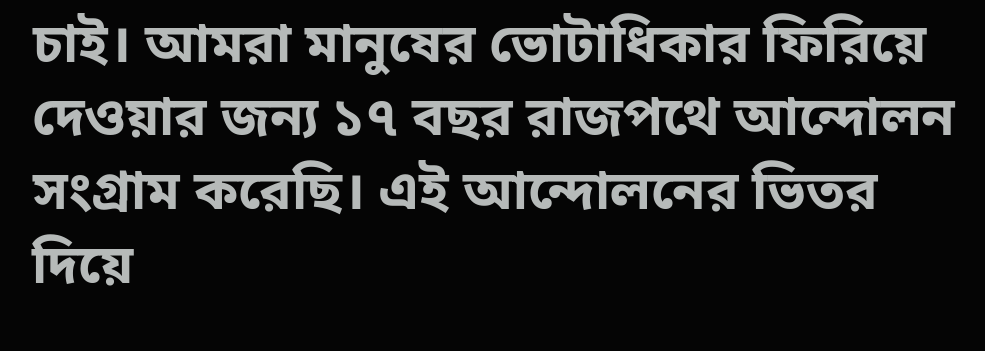চাই। আমরা মানুষের ভোটাধিকার ফিরিয়ে দেওয়ার জন্য ১৭ বছর রাজপথে আন্দোলন সংগ্রাম করেছি। এই আন্দোলনের ভিতর দিয়ে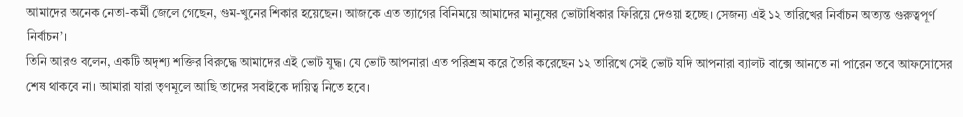আমাদের অনেক নেতা-কর্মী জেলে গেছেন, গুম-খুনের শিকার হয়েছেন। আজকে এত ত্যাগের বিনিময়ে আমাদের মানুষের ভোটাধিকার ফিরিয়ে দেওয়া হচ্ছে। সেজন্য এই ১২ তারিখের নির্বাচন অত্যন্ত গুরুত্বপূর্ণ নির্বাচন’।
তিনি আরও বলেন, একটি অদৃশ্য শক্তির বিরুদ্ধে আমাদের এই ভোট যুদ্ধ। যে ভোট আপনারা এত পরিশ্রম করে তৈরি করেছেন ১২ তারিখে সেই ভোট যদি আপনারা ব্যালট বাক্সে আনতে না পারেন তবে আফসোসের শেষ থাকবে না। আমারা যারা তৃণমূলে আছি তাদের সবাইকে দায়িত্ব নিতে হবে।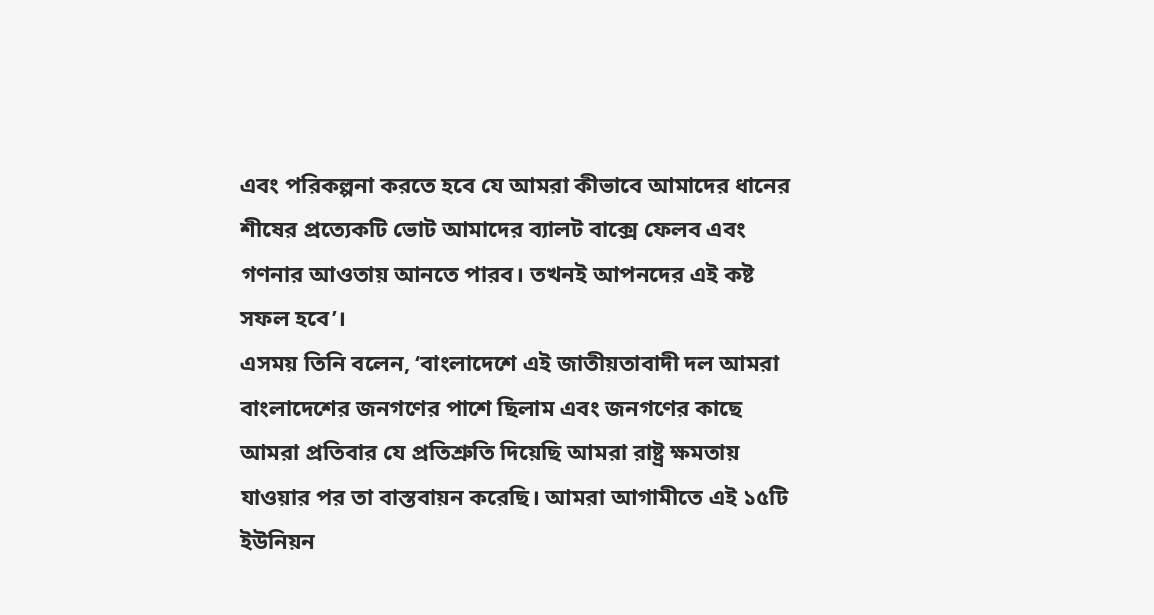এবং পরিকল্পনা করতে হবে যে আমরা কীভাবে আমাদের ধানের শীষের প্রত্যেকটি ভোট আমাদের ব্যালট বাক্সে ফেলব এবং গণনার আওতায় আনতে পারব। তখনই আপনদের এই কষ্ট সফল হবে’।
এসময় তিনি বলেন, ‘বাংলাদেশে এই জাতীয়তাবাদী দল আমরা বাংলাদেশের জনগণের পাশে ছিলাম এবং জনগণের কাছে আমরা প্রতিবার যে প্রতিশ্রুতি দিয়েছি আমরা রাষ্ট্র ক্ষমতায় যাওয়ার পর তা বাস্তবায়ন করেছি। আমরা আগামীতে এই ১৫টি ইউনিয়ন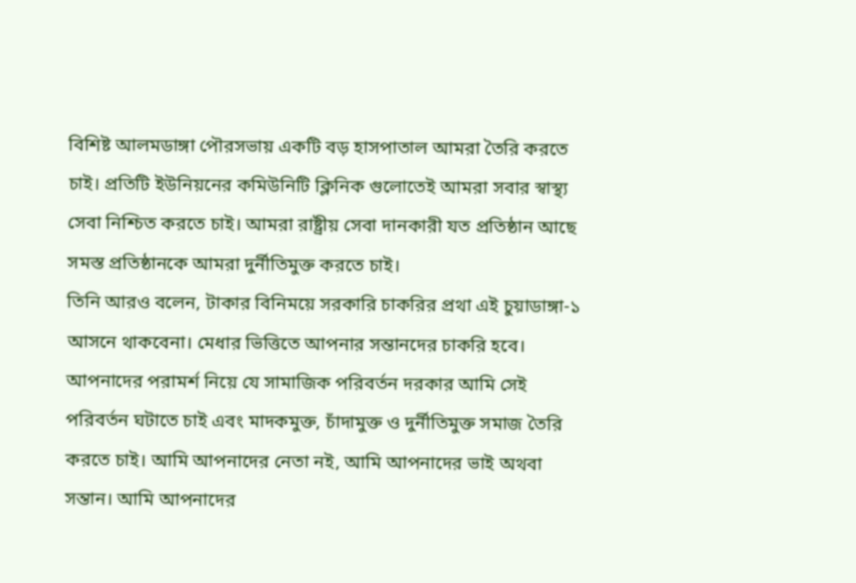বিশিষ্ট আলমডাঙ্গা পৌরসভায় একটি বড় হাসপাতাল আমরা তৈরি করতে চাই। প্রতিটি ইউনিয়নের কমিউনিটি ক্লিনিক গুলোতেই আমরা সবার স্বাস্থ্য সেবা নিশ্চিত করতে চাই। আমরা রাষ্ট্রীয় সেবা দানকারী যত প্রতিষ্ঠান আছে সমস্ত প্রতিষ্ঠানকে আমরা দুর্নীতিমুক্ত করতে চাই।
তিনি আরও বলেন, টাকার বিনিময়ে সরকারি চাকরির প্রথা এই চুয়াডাঙ্গা-১ আসনে থাকবেনা। মেধার ভিত্তিতে আপনার সন্তানদের চাকরি হবে। আপনাদের পরামর্শ নিয়ে যে সামাজিক পরিবর্তন দরকার আমি সেই পরিবর্তন ঘটাতে চাই এবং মাদকমুক্ত, চাঁদামুক্ত ও দুর্নীতিমুক্ত সমাজ তৈরি করতে চাই। আমি আপনাদের নেতা নই, আমি আপনাদের ভাই অথবা সন্তান। আমি আপনাদের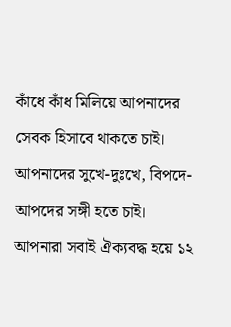কাঁধে কাঁধ মিলিয়ে আপনাদের সেবক হিসাবে থাকতে চাই। আপনাদের সুখে-দুঃখে, বিপদে-আপদের সঙ্গী হতে চাই। আপনারা সবাই ঐক্যবদ্ধ হয়ে ১২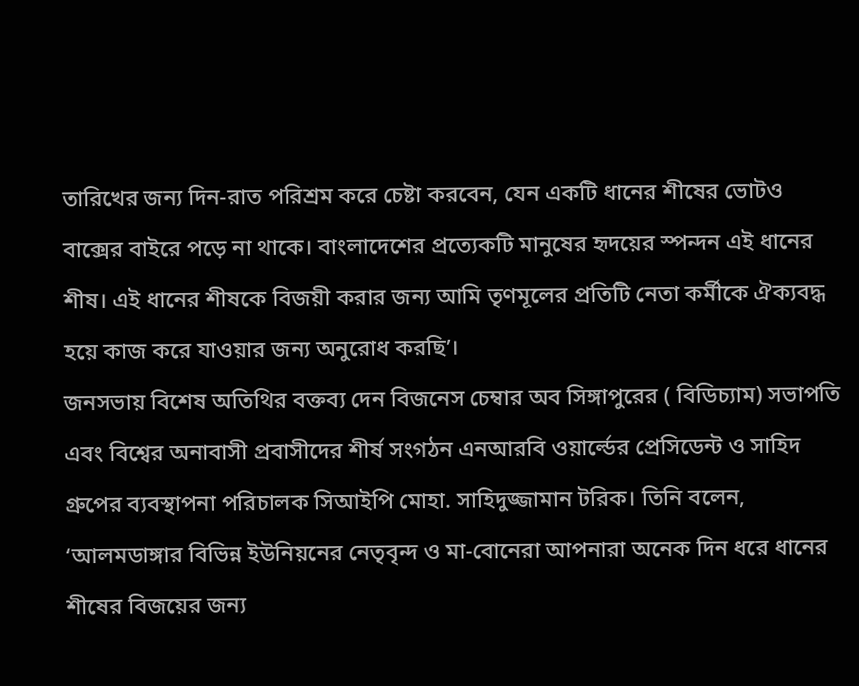তারিখের জন্য দিন-রাত পরিশ্রম করে চেষ্টা করবেন, যেন একটি ধানের শীষের ভোটও বাক্সের বাইরে পড়ে না থাকে। বাংলাদেশের প্রত্যেকটি মানুষের হৃদয়ের স্পন্দন এই ধানের শীষ। এই ধানের শীষকে বিজয়ী করার জন্য আমি তৃণমূলের প্রতিটি নেতা কর্মীকে ঐক্যবদ্ধ হয়ে কাজ করে যাওয়ার জন্য অনুরোধ করছি’।
জনসভায় বিশেষ অতিথির বক্তব্য দেন বিজনেস চেম্বার অব সিঙ্গাপুরের ( বিডিচ্যাম) সভাপতি এবং বিশ্বের অনাবাসী প্রবাসীদের শীর্ষ সংগঠন এনআরবি ওয়ার্ল্ডের প্রেসিডেন্ট ও সাহিদ গ্রুপের ব্যবস্থাপনা পরিচালক সিআইপি মোহা. সাহিদুজ্জামান টরিক। তিনি বলেন, ‘আলমডাঙ্গার বিভিন্ন ইউনিয়নের নেতৃবৃন্দ ও মা-বোনেরা আপনারা অনেক দিন ধরে ধানের শীষের বিজয়ের জন্য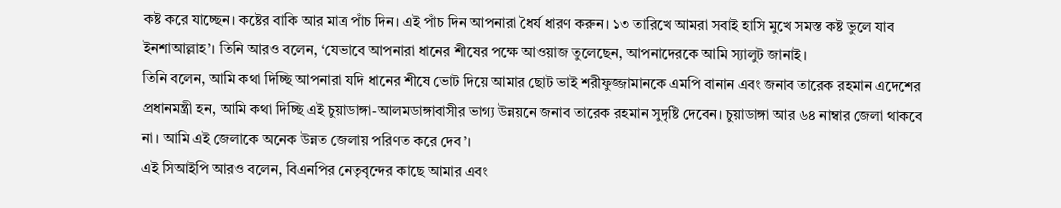কষ্ট করে যাচ্ছেন। কষ্টের বাকি আর মাত্র পাঁচ দিন। এই পাঁচ দিন আপনারা ধৈর্য ধারণ করুন। ১৩ তারিখে আমরা সবাই হাসি মুখে সমস্ত কষ্ট ভুলে যাব ইনশাআল্লাহ’। তিনি আরও বলেন, ‘যেভাবে আপনারা ধানের শীষের পক্ষে আওয়াজ তুলেছেন, আপনাদেরকে আমি স্যালুট জানাই।
তিনি বলেন, আমি কথা দিচ্ছি আপনারা যদি ধানের শীষে ভোট দিয়ে আমার ছোট ভাই শরীফুজ্জামানকে এমপি বানান এবং জনাব তারেক রহমান এদেশের প্রধানমন্ত্রী হন, আমি কথা দিচ্ছি এই চুয়াডাঙ্গা-আলমডাঙ্গাবাসীর ভাগ্য উন্নয়নে জনাব তারেক রহমান সুদৃষ্টি দেবেন। চুয়াডাঙ্গা আর ৬৪ নাম্বার জেলা থাকবে না। আমি এই জেলাকে অনেক উন্নত জেলায় পরিণত করে দেব’।
এই সিআইপি আরও বলেন, বিএনপির নেতৃবৃন্দের কাছে আমার এবং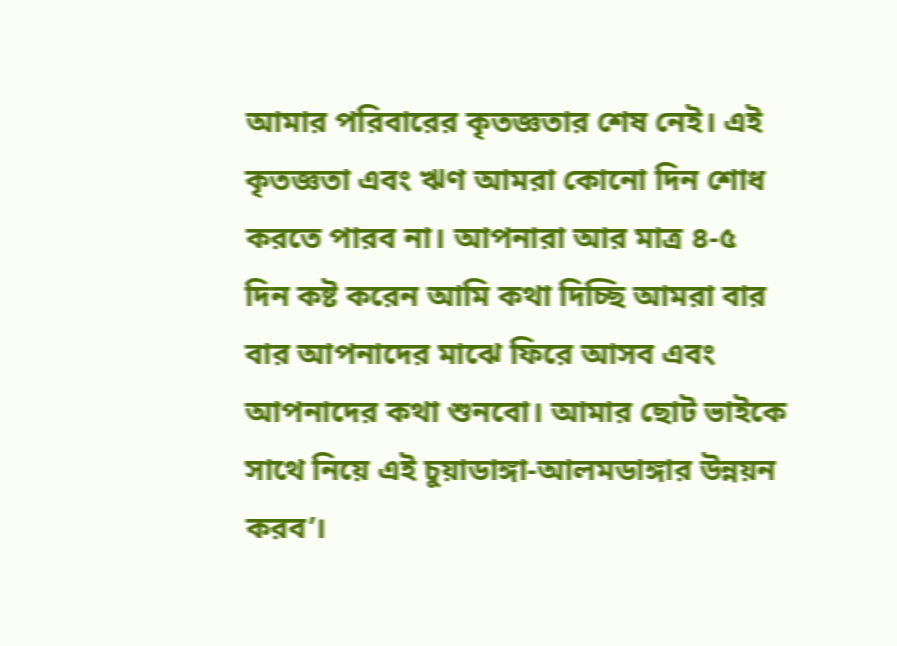আমার পরিবারের কৃতজ্ঞতার শেষ নেই। এই কৃতজ্ঞতা এবং ঋণ আমরা কোনো দিন শোধ করতে পারব না। আপনারা আর মাত্র ৪-৫ দিন কষ্ট করেন আমি কথা দিচ্ছি আমরা বার বার আপনাদের মাঝে ফিরে আসব এবং আপনাদের কথা শুনবো। আমার ছোট ভাইকে সাথে নিয়ে এই চুয়াডাঙ্গা-আলমডাঙ্গার উন্নয়ন করব’।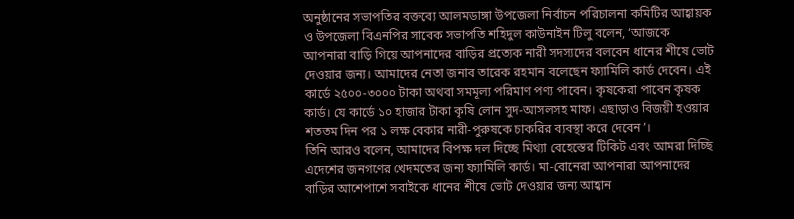অনুষ্ঠানের সভাপতির বক্তব্যে আলমডাঙ্গা উপজেলা নির্বাচন পরিচালনা কমিটির আহ্বায়ক ও উপজেলা বিএনপির সাবেক সভাপতি শহিদুল কাউনাইন টিলু বলেন, ‘আজকে আপনারা বাড়ি গিয়ে আপনাদের বাড়ির প্রত্যেক নারী সদস্যদের বলবেন ধানের শীষে ভোট দেওয়ার জন্য। আমাদের নেতা জনাব তারেক রহমান বলেছেন ফ্যামিলি কার্ড দেবেন। এই কার্ডে ২৫০০-৩০০০ টাকা অথবা সমমূল্য পরিমাণ পণ্য পাবেন। কৃষকেরা পাবেন কৃষক কার্ড। যে কার্ডে ১০ হাজার টাকা কৃষি লোন সুদ-আসলসহ মাফ। এছাড়াও বিজয়ী হওয়ার শততম দিন পর ১ লক্ষ বেকার নারী-পুরুষকে চাকরির ব্যবস্থা করে দেবেন’।
তিনি আরও বলেন, আমাদের বিপক্ষ দল দিচ্ছে মিথ্যা বেহেস্তের টিকিট এবং আমরা দিচ্ছি এদেশের জনগণের খেদমতের জন্য ফ্যামিলি কার্ড। মা-বোনেরা আপনারা আপনাদের বাড়ির আশেপাশে সবাইকে ধানের শীষে ভোট দেওয়ার জন্য আহ্বান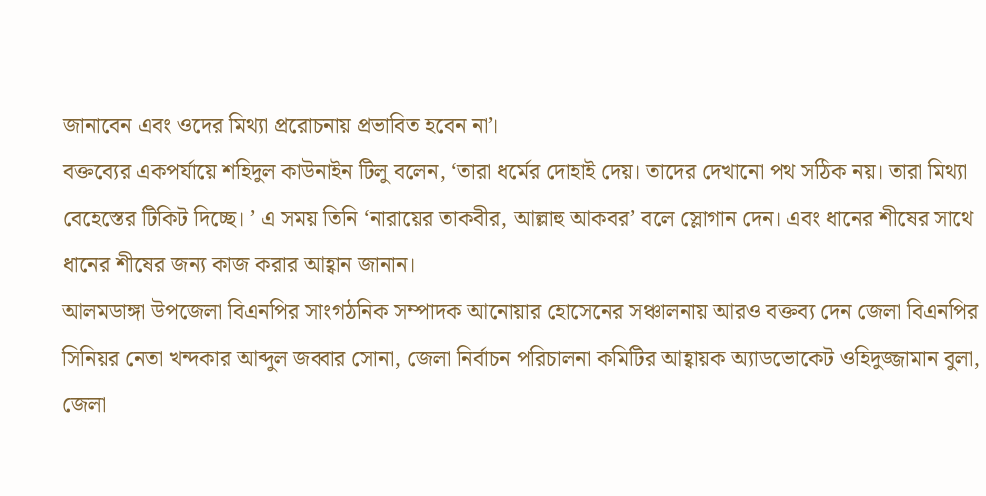জানাবেন এবং ওদের মিথ্যা প্ররোচনায় প্রভাবিত হবেন না’।
বক্তব্যের একপর্যায়ে শহিদুল কাউনাইন টিলু বলেন, ‘তারা ধর্মের দোহাই দেয়। তাদের দেখানো পথ সঠিক নয়। তারা মিথ্যা বেহেস্তের টিকিট দিচ্ছে। ’ এ সময় তিনি ‘নারায়ের তাকবীর, আল্লাহু আকবর’ বলে স্লোগান দেন। এবং ধানের শীষের সাথে ধানের শীষের জন্য কাজ করার আহ্বান জানান।
আলমডাঙ্গা উপজেলা বিএনপির সাংগঠনিক সম্পাদক আনোয়ার হোসেনের সঞ্চালনায় আরও বক্তব্য দেন জেলা বিএনপির সিনিয়র নেতা খন্দকার আব্দুল জব্বার সোনা, জেলা নির্বাচন পরিচালনা কমিটির আহ্বায়ক অ্যাডভোকেট ওহিদুজ্জামান বুলা, জেলা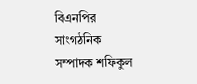বিএনপির সাংগঠনিক সম্পাদক শফিকুল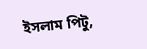ইসলাম পিটু,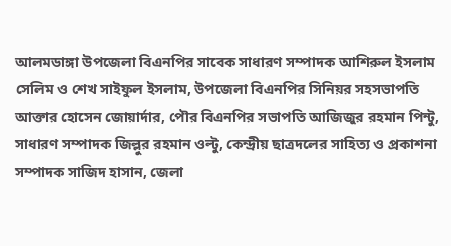আলমডাঙ্গা উপজেলা বিএনপির সাবেক সাধারণ সম্পাদক আশিরুল ইসলাম সেলিম ও শেখ সাইফুল ইসলাম, উপজেলা বিএনপির সিনিয়র সহসভাপতি আক্তার হোসেন জোয়ার্দার, পৌর বিএনপির সভাপতি আজিজুর রহমান পিন্টু, সাধারণ সম্পাদক জিল্লুর রহমান ওল্টু, কেন্দ্রীয় ছাত্রদলের সাহিত্য ও প্রকাশনা সম্পাদক সাজিদ হাসান, জেলা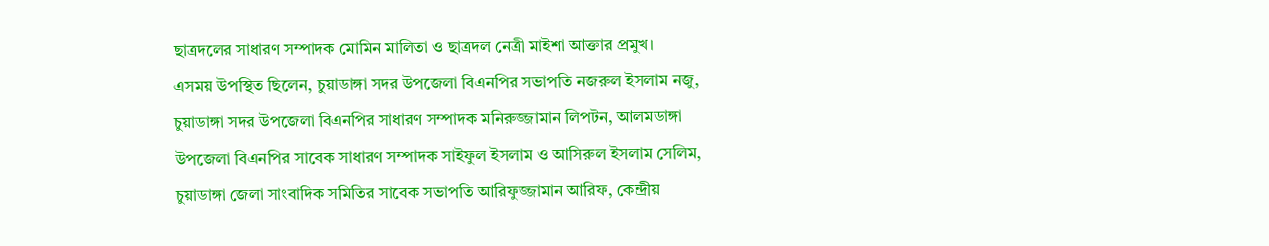ছাত্রদলের সাধারণ সম্পাদক মোমিন মালিতা ও ছাত্রদল নেত্রী মাইশা আক্তার প্রমুখ।
এসময় উপস্থিত ছিলেন, চুয়াডাঙ্গা সদর উপজেলা বিএনপির সভাপতি নজরুল ইসলাম নজু, চুয়াডাঙ্গা সদর উপজেলা বিএনপির সাধারণ সম্পাদক মনিরুজ্জামান লিপটন, আলমডাঙ্গা উপজেলা বিএনপির সাবেক সাধারণ সম্পাদক সাইফুল ইসলাম ও আসিরুল ইসলাম সেলিম, চুয়াডাঙ্গা জেলা সাংবাদিক সমিতির সাবেক সভাপতি আরিফুজ্জামান আরিফ, কেন্দ্রীয়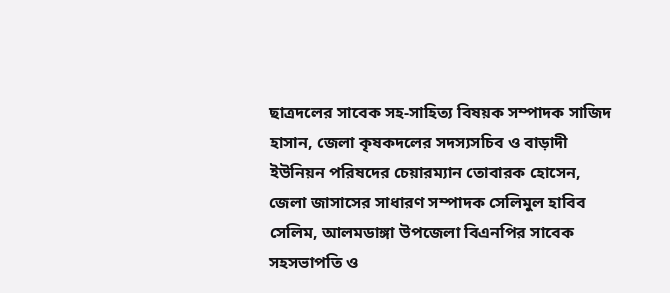ছাত্রদলের সাবেক সহ-সাহিত্য বিষয়ক সম্পাদক সাজিদ হাসান, জেলা কৃষকদলের সদস্যসচিব ও বাড়াদী ইউনিয়ন পরিষদের চেয়ারম্যান তোবারক হোসেন, জেলা জাসাসের সাধারণ সম্পাদক সেলিমুল হাবিব সেলিম, আলমডাঙ্গা উপজেলা বিএনপির সাবেক সহসভাপতি ও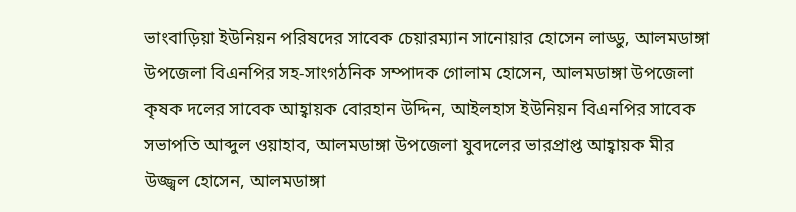ভাংবাড়িয়া ইউনিয়ন পরিষদের সাবেক চেয়ারম্যান সানোয়ার হোসেন লাড্ডু, আলমডাঙ্গা উপজেলা বিএনপির সহ-সাংগঠনিক সম্পাদক গোলাম হোসেন, আলমডাঙ্গা উপজেলা কৃষক দলের সাবেক আহ্বায়ক বোরহান উদ্দিন, আইলহাস ইউনিয়ন বিএনপির সাবেক সভাপতি আব্দুল ওয়াহাব, আলমডাঙ্গা উপজেলা যুবদলের ভারপ্রাপ্ত আহ্বায়ক মীর উজ্জ্বল হোসেন, আলমডাঙ্গা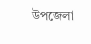উপজেলা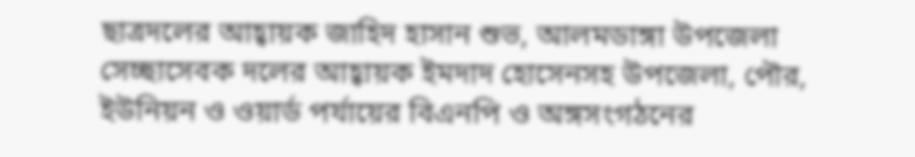ছাত্রদলের আহ্বায়ক জাহিদ হাসান শুভ, আলমডাঙ্গা উপজেলা সেচ্ছাসেবক দলের আহ্বায়ক ইমদাদ হোসেনসহ উপজেলা, পৌর, ইউনিয়ন ও ওয়ার্ড পর্যায়ের বিএনপি ও অঙ্গসংগঠনের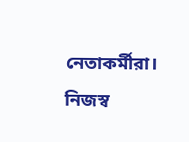নেতাকর্মীরা।
নিজস্ব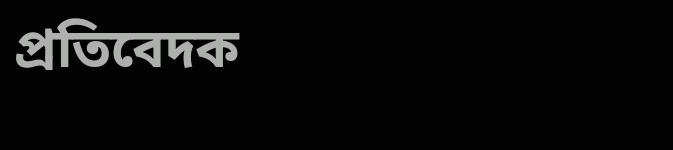প্রতিবেদক